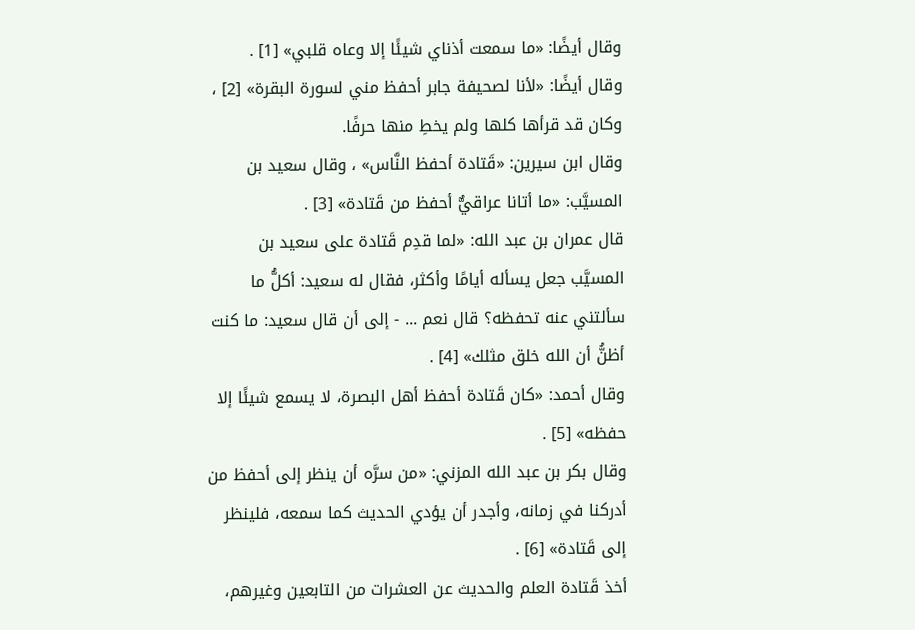وقال أيضًا: «ما سمعت أذناي شيئًا إلا وعاه قلبي» [1] .
وقال أيضًا: «لأنا لصحيفة جابر أحفظ مني لسورة البقرة» [2] ، وكان قد قرأها كلها ولم يخطِ منها حرفًا.
وقال ابن سيرين: «قَتادة أحفظ النَّاس» ، وقال سعيد بن المسيَّب: «ما أتانا عراقيٌّ أحفظ من قَتادة» [3] .
قال عمران بن عبد الله: «لما قدِم قَتادة على سعيد بن المسيَّب جعل يسأله أيامًا وأكثر، فقال له سعيد: أكلُّ ما سألتني عنه تحفظه؟ قال نعم ... - إلى أن قال سعيد: ما كنت أظنُّ أن الله خلق مثلك» [4] .
وقال أحمد: «كان قَتادة أحفظ أهل البصرة، لا يسمع شيئًا إلا حفظه» [5] .
وقال بكر بن عبد الله المزني: «من سرَّه أن ينظر إلى أحفظ من أدركنا في زمانه، وأجدر أن يؤدي الحديث كما سمعه، فلينظر إلى قَتادة» [6] .
أخذ قَتادة العلم والحديث عن العشرات من التابعين وغيرهم،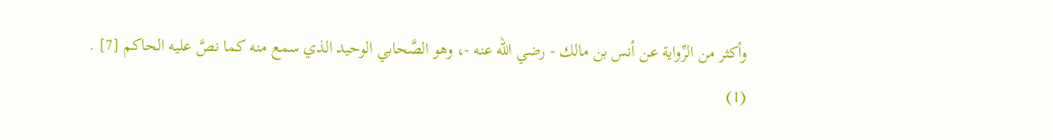وأكثر من الرِّواية عن أنس بن مالك - رضي الله عنه -، وهو الصَّحابي الوحيد الذي سمع منه كما نصَّ عليه الحاكم [7] .
(1)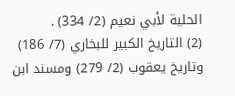الحلية لأبي نعيم (2/ 334) .
(2) التاريخ الكبير للبخاري (7/ 186) وتاريخ يعقوب (2/ 279) ومسند ابن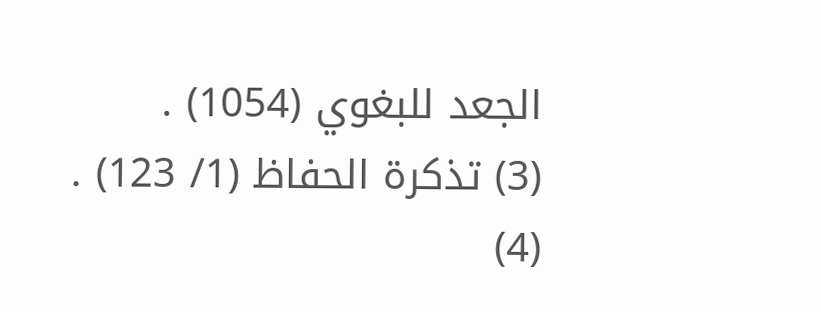الجعد للبغوي (1054) .
(3) تذكرة الحفاظ (1/ 123) .
(4)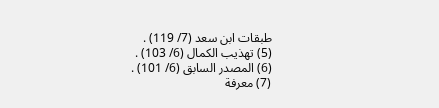طبقات ابن سعد (7/ 119) .
(5) تهذيب الكمال (6/ 103) .
(6) المصدر السابق (6/ 101) .
(7) معرفة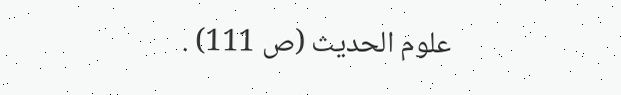علوم الحديث (ص 111) .